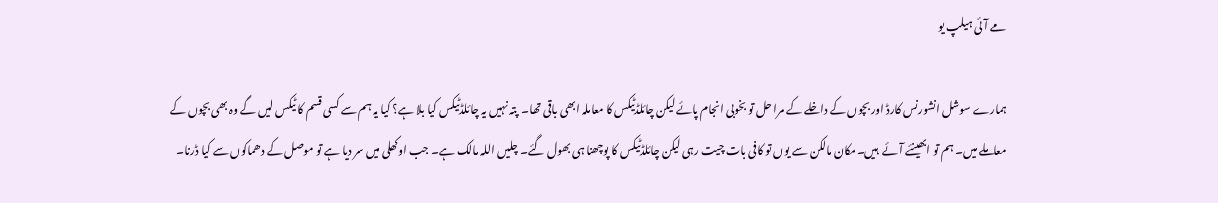مے آئی ہیلپ یو

ہمارے سوشل انشورنس کارڈ اور بچوں کے داخلے کے مرا حل تو بخوبی انجام پائے لیکن چائلڈٹیکس کا معاملہ ابھی باقی تھا۔  پتہ نہیں یہ چائلڈٹیکس کیا بلا ہے؟ کیا یہ ہم سے کسی قسم کا ٹیکس لیں گے وہ بھی بچوں کے معاملے میں۔ ہم تو ابھینئے آئے  ہیں۔مکان مالکن سے یوں تو کافی بات چیت رہی لیکن چائلڈٹیکس کا پوچھنا ہی بھول گئے۔ چلیں اللہ مالک ہے۔ جب اوکھلی میں سر دیا ہے تو موصل کے دھماکوں سے کیا ڈرنا۔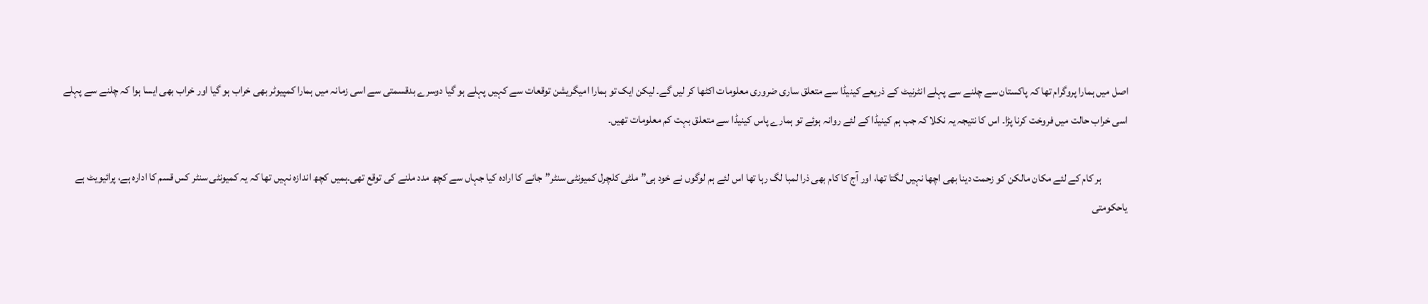اصل میں ہمارا پروگرام تھا کہ پاکستان سے چلنے سے پہلے انٹرنیٹ کے ذریعے کینیڈا سے متعلق ساری ضروری معلومات اکٹھا کر لیں گے۔ لیکن ایک تو ہمارا امیگریشن توقعات سے کہیں پہلے ہو گیا دوسرے بدقسمتی سے اسی زمانہ میں ہمارا کمپیوٹر بھی خراب ہو گیا اور خراب بھی ایسا ہوا کہ چلنے سے پہلے اسی خراب حالت میں فروخت کرنا پڑا۔ اس کا نتیجہ یہ نکلا کہ جب ہم کینیڈا کے لئے روانہ ہوئے تو ہمارے پاس کینیڈا سے متعلق بہت کم معلومات تھیں۔

            ہر کام کے لئے مکان مالکن کو زحمت دینا بھی اچھا نہیں لگتا تھا، اور آج کا کام بھی ذرا لمبا لگ رہا تھا اس لئے ہم لوگوں نے خود ہی” ملٹی کلچرل کمیونٹی سنٹر” جانے کا ارادہ کیا جہاں سے کچھ مدد ملنے کی توقع تھی۔ہمیں کچھ اندازہ نہیں تھا کہ یہ کمیونٹی سنٹر کس قسم کا ادارہ ہے، پرائیویٹ ہے یاحکومتی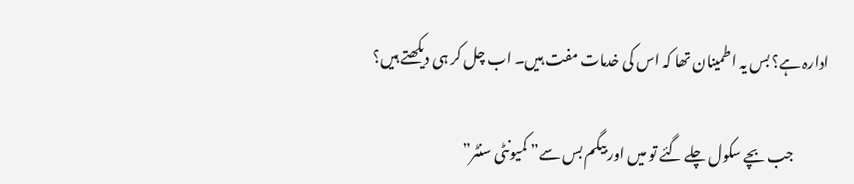ادارہ ہے؟ بس یہ اطمینان تھا کہ اس کی خدمات مفت ہیں۔ اب چل کر ہی دیکھتے ہیں؟

            جب بچے سکول چلے گئے تو میں اور بیگم بس سے” کمیونٹی سنٹر”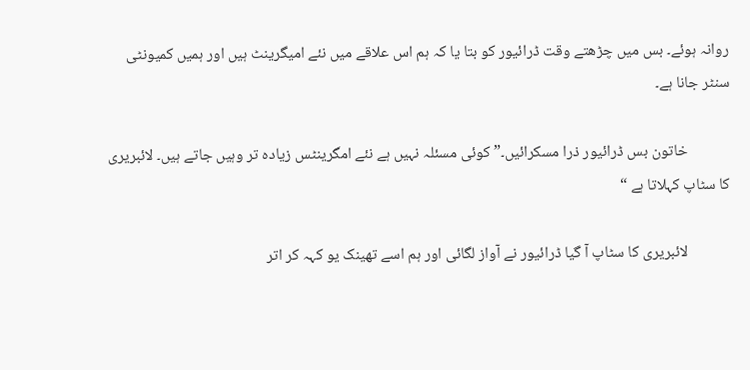روانہ ہوئے۔ بس میں چڑھتے وقت ڈرائیور کو بتا یا کہ ہم اس علاقے میں نئے امیگرینٹ ہیں اور ہمیں کمیونٹی سنٹر جانا ہے۔

            خاتون بس ڈرائیور ذرا مسکرائیں۔” کوئی مسئلہ نہیں ہے نئے امگرینٹس زیادہ تر وہیں جاتے ہیں۔ لائبریری کا سٹاپ کہلاتا ہے “

            لائبریری کا سٹاپ آ گیا ڈرائیور نے آواز لگائی اور ہم اسے تھینک یو کہہ کر اتر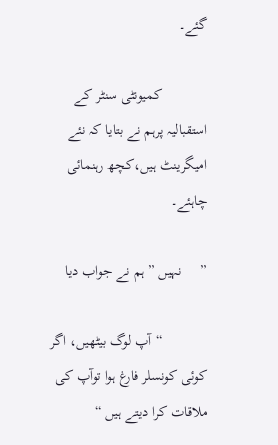گئے۔

            کمیونٹی سنٹر کے استقبالیہ پرہم نے بتایا کہ نئے امیگرینٹ ہیں،کچھ رہنمائی چاہئے۔

”     نہیں ” ہم نے جواب دیا

            “آپ لوگ بیٹھیں، اگر کوئی کونسلر فارغ ہوا توآپ کی ملاقات کرا دیتے ہیں “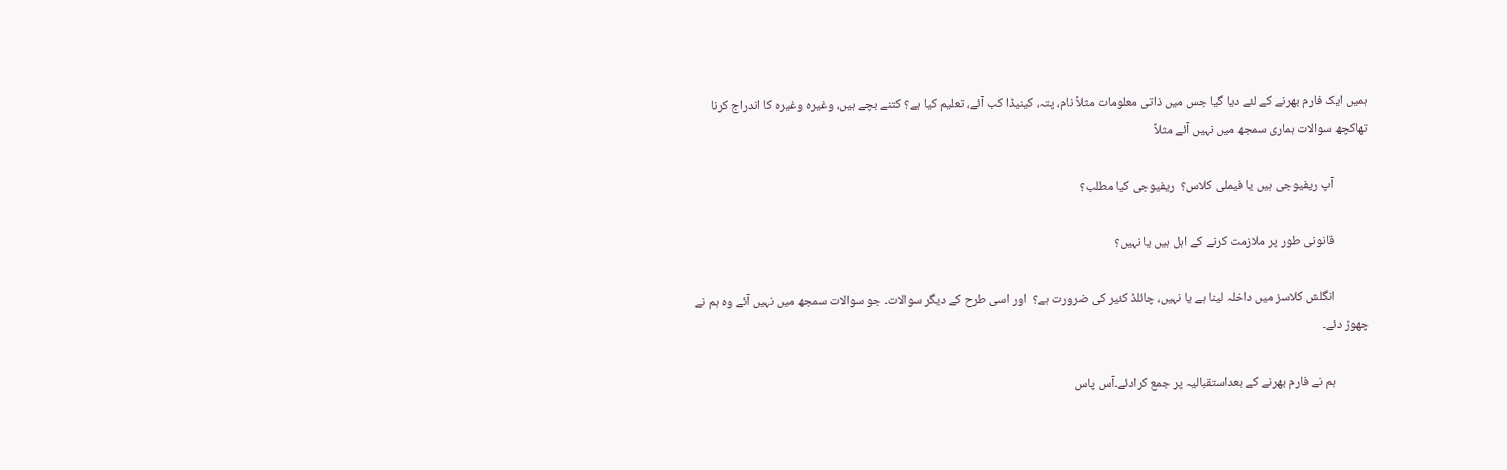ہمیں ایک فارم بھرنے کے لئے دیا گیا جس میں ذاتی معلومات مثلاً نام، پتہ، کینیڈا کب آئے، تعلیم کیا ہے؟ کتنے بچے ہیں، وغیرہ وغیرہ کا اندراج کرنا تھاکچھ سوالات ہماری سمجھ میں نہیں آئے مثلاً

            آپ ریفیوجی ہیں یا فیملی کلاس؟  ریفیوجی کیا مطلب؟

            قانونی طور پر ملازمت کرنے کے اہل ہیں یا نہیں؟

            انگلش کلاسز میں داخلہ لینا ہے یا نہیں، چائلڈ کئیر کی ضرورت ہے؟  اور اسی طرح کے دیگر سوالات۔ جو سوالات سمجھ میں نہیں آئے وہ ہم نے چھوڑ دئے۔

            ہم نے فارم بھرنے کے بعداستقبالیہ پر جمع کرادئے۔آس پاس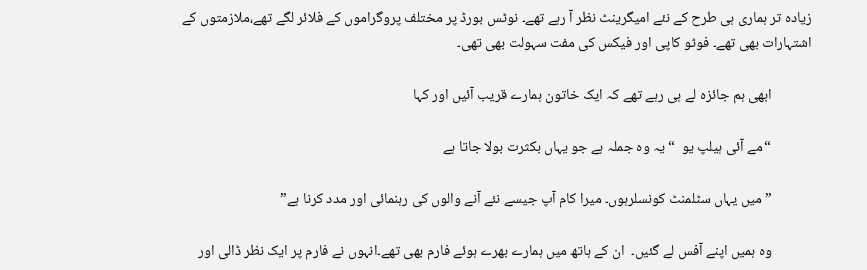زیادہ تر ہماری ہی طرح کے نئے امیگرینٹ نظر آ رہے تھے۔ نوٹس بورڈ پر مختلف پروگراموں کے فلائر لگے تھے،ملازمتوں کے اشتہارات بھی تھے۔ فوٹو کاپی اور فیکس کی مفت سہولت بھی تھی۔

            ابھی ہم جائزہ لے ہی رہے تھے کہ ایک خاتون ہمارے قریب آئیں اور کہا

            “مے آئی ہیلپ یو  “یہ وہ جملہ ہے جو یہاں بکثرت بولا جاتا ہے

            ” میں یہاں سٹلمنٹ کونسلرہوں۔ میرا کام آپ جیسے نئے آنے والوں کی رہنمائی اور مدد کرنا ہے”

            وہ ہمیں اپنے آفس لے گئیں۔  ان کے ہاتھ میں ہمارے بھرے ہوئے فارم بھی تھے۔انہوں نے فارم پر ایک نظر ڈالی اور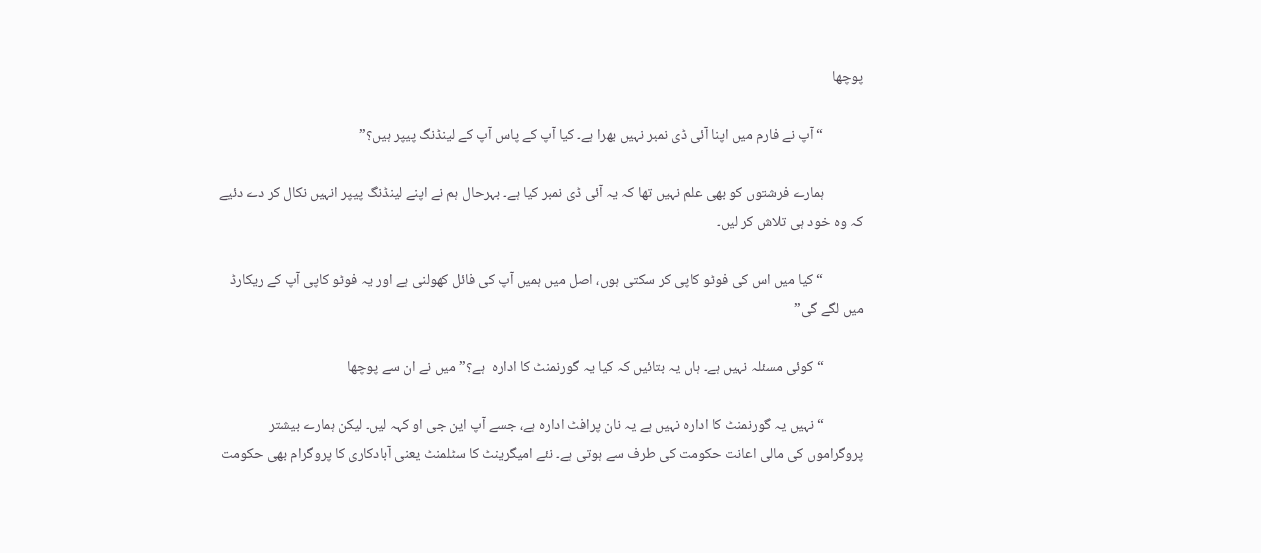پوچھا

            “آپ نے فارم میں اپنا آئی ڈی نمبر نہیں بھرا ہے۔ کیا آپ کے پاس آپ کے لینڈنگ پیپر ہیں؟”

            ہمارے فرشتوں کو بھی علم نہیں تھا کہ یہ آئی ڈی نمبر کیا ہے۔ بہرحال ہم نے اپنے لینڈنگ پیپر انہیں نکال کر دے دئیے کہ وہ خود ہی تلاش کر لیں۔

            “کیا میں اس کی فوٹو کاپی کر سکتی ہوں، اصل میں ہمیں آپ کی فائل کھولنی ہے اور یہ فوٹو کاپی آپ کے ریکارڈ میں لگے گی”

            “کوئی مسئلہ نہیں ہے۔ ہاں یہ بتائیں کہ کیا یہ گورنمنٹ کا ادارہ  ہے؟” میں نے ان سے پوچھا

            “نہیں یہ گورنمنٹ کا ادارہ نہیں ہے یہ نان پرافٹ ادارہ ہے، جسے آپ این جی او کہہ لیں۔ لیکن ہمارے بیشتر پروگراموں کی مالی اعانت حکومت کی طرف سے ہوتی ہے۔ نئے امیگرینٹ کا سٹلمنٹ یعنی آبادکاری کا پروگرام بھی حکومت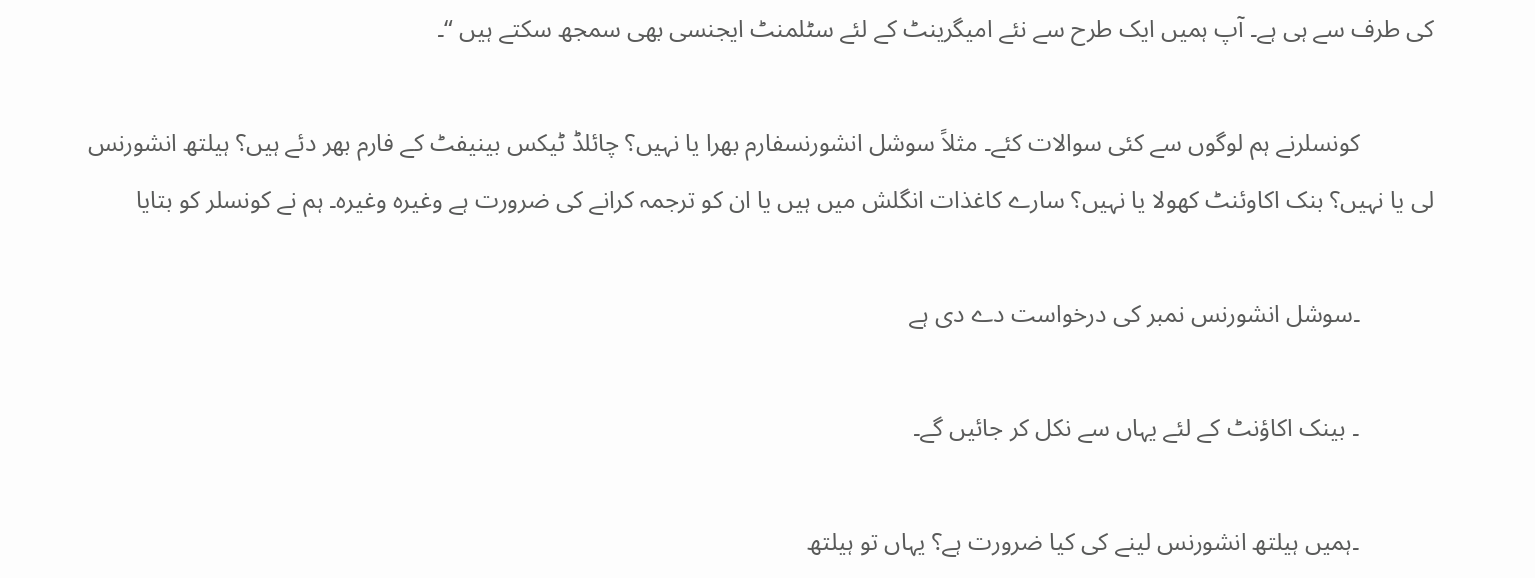کی طرف سے ہی ہے۔ آپ ہمیں ایک طرح سے نئے امیگرینٹ کے لئے سٹلمنٹ ایجنسی بھی سمجھ سکتے ہیں “۔

            کونسلرنے ہم لوگوں سے کئی سوالات کئے۔ مثلاً سوشل انشورنسفارم بھرا یا نہیں؟ چائلڈ ٹیکس بینیفٹ کے فارم بھر دئے ہیں؟ ہیلتھ انشورنس لی یا نہیں؟ بنک اکاوئنٹ کھولا یا نہیں؟ سارے کاغذات انگلش میں ہیں یا ان کو ترجمہ کرانے کی ضرورت ہے وغیرہ وغیرہ۔ ہم نے کونسلر کو بتایا

            ۔سوشل انشورنس نمبر کی درخواست دے دی ہے

            ۔ بینک اکاؤنٹ کے لئے یہاں سے نکل کر جائیں گے۔

            ۔ہمیں ہیلتھ انشورنس لینے کی کیا ضرورت ہے؟ یہاں تو ہیلتھ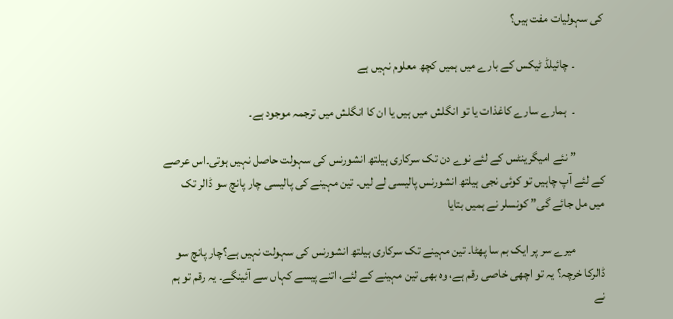کی سہولیات مفت ہیں؟

            ۔ چائیلڈ ٹیکس کے بارے میں ہمیں کچھ معلوم نہیں ہے

            ۔  ہمارے سارے کاغذات یا تو انگلش میں ہیں یا ان کا انگلش میں ترجمہ موجود ہے۔

            ” نئے امیگرینٹس کے لئے نوے دن تک سرکاری ہیلتھ انشورنس کی سہولت حاصل نہیں ہوتی۔اس عرصے کے لئے آپ چاہیں تو کوئی نجی ہیلتھ انشورنس پالیسی لے لیں۔ تین مہینے کی پالیسی چار پانچ سو ڈالر تک  میں مل جائے گی” کونسلر نے ہمیں بتایا

            میرے سر پر ایک بم سا پھٹا۔ تین مہینے تک سرکاری ہیلتھ انشورنس کی سہولت نہیں ہے؟چار پانچ سو ڈالرکا خرچہ؟ یہ تو اچھی خاصی رقم ہے، وہ بھی تین مہینے کے لئے، اتنے پیسے کہاں سے آئینگے۔ یہ رقم تو ہم نے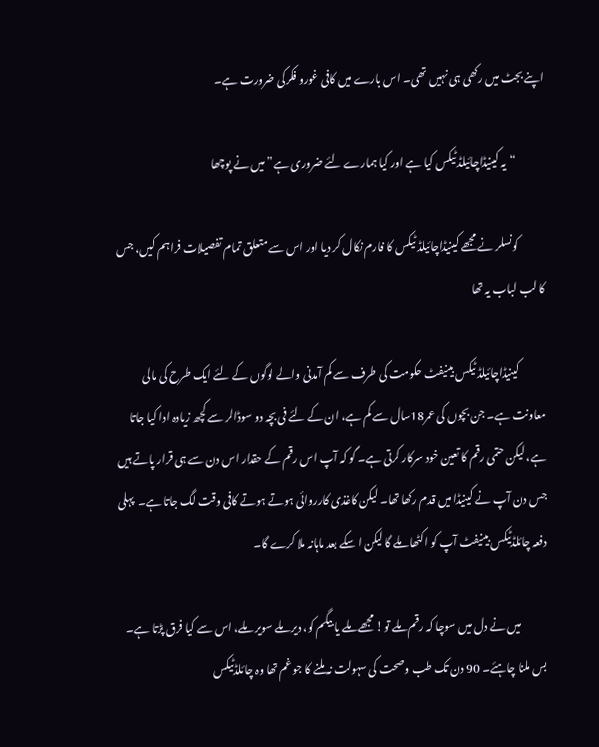اپنے بجٹ میں رکھی ہی نہیں تھی۔ اس بارے میں کافی غورو فکرکی ضرورت ہے۔

             “یہ کینیڈاچائیلڈ ٹیکس کیا ہے اور کیا ہمارے لئے ضروری ہے” میں نے پوچھا

            کونسلر نے مجھے کینیڈاچائیلڈ ٹیکس کا فارم نکال کر دیا اور اس سے متعلق تمام تفصیلات فراہم کیں، جس کا لب لباب یہ تھا

            کینیڈاچائیلڈ ٹیکس بینیفٹ حکومت کی طرف سے کم آمدنی والے لوگوں کے لئے ایک طرح کی مالی معاونت ہے۔ جن بچوں کی عمر18سال سے کم ہے، ان کے لئے فی بچہ دو سوڈالر سے کچھ زیادہ ادا کیا جاتا ہے، لیکن حتمی رقم کا تعین خود سرکار کرتی ہے۔ گو کہ آپ اس رقم کے حقدار اس دن سے ہی قرار پاتے ہیں جس دن آپ نے کینیڈا میں قدم رکھا تھا۔ لیکن کاغذی کارروائی ہوتے ہوتے کافی وقت لگ جاتا ہے۔  پہلی دفعہ چائلڈٹیکس بینیفٹ آپ کو اکٹھا ملے گا لیکن ا سکے بعد ماہانہ ملا کرے گا۔

            میں نے دل میں سوچا کہ رقم ملے تو! مجھے ملے یا بیگم کو، دیر ملے سویر ملے، اس سے کیا فرق پڑتا ہے۔ بس ملنا چاہئے۔ 90 دن تک طب وصحت کی سہولت نہ ملنے کا جو غم تھا وہ چائلڈٹیکس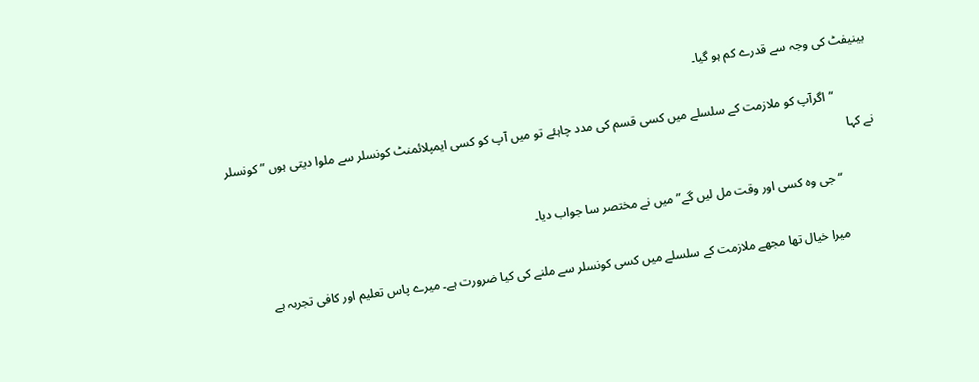بینیفٹ کی وجہ سے قدرے کم ہو گیا۔

            “اگرآپ کو ملازمت کے سلسلے میں کسی قسم کی مدد چاہئے تو میں آپ کو کسی ایمپلائمنٹ کونسلر سے ملوا دیتی ہوں ” کونسلر نے کہا

            “جی وہ کسی اور وقت مل لیں گے” میں نے مختصر سا جواب دیا۔

            میرا خیال تھا مجھے ملازمت کے سلسلے میں کسی کونسلر سے ملنے کی کیا ضرورت ہے۔ میرے پاس تعلیم اور کافی تجربہ ہے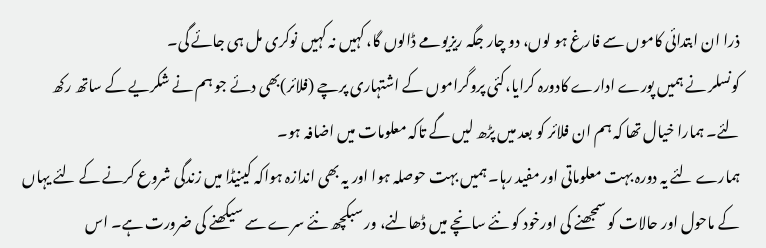ذرا ان ابتدائی کاموں سے فارغ ہو لوں، دو چار جگہ ریزیومے ڈالوں گا، کہیں نہ کہیں نوکری مل ہی جائے گی۔
کونسلر نے ہمیں پورے ادارے کادورہ کرایا،کئی پروگراموں کے اشتہاری پرچے (فلائر)بھی دئے جو ہم نے شکریے کے ساتھ رکھ لئے۔ ہمارا خیال تھا کہ ہم ان فلائر کو بعد میں پڑھ لیں گے تاکہ معلومات میں اضافہ ہو۔
ہمارے لئے یہ دورہ بہت معلوماتی اور مفید رہا۔ ہمیں بہت حوصلہ ہوا اور یہ بھی اندازہ ہواکہ کینیڈا میں زندگی شروع کرنے کے لئے یہاں کے ماحول اور حالات کو سمجھنے کی اورخود کو نئے سانچے میں ڈھالنے، ور سبکچھ نئے سرے سے سیکھنے کی ضرورت ہے۔ اس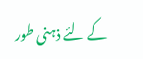کے لئے ذہنی طور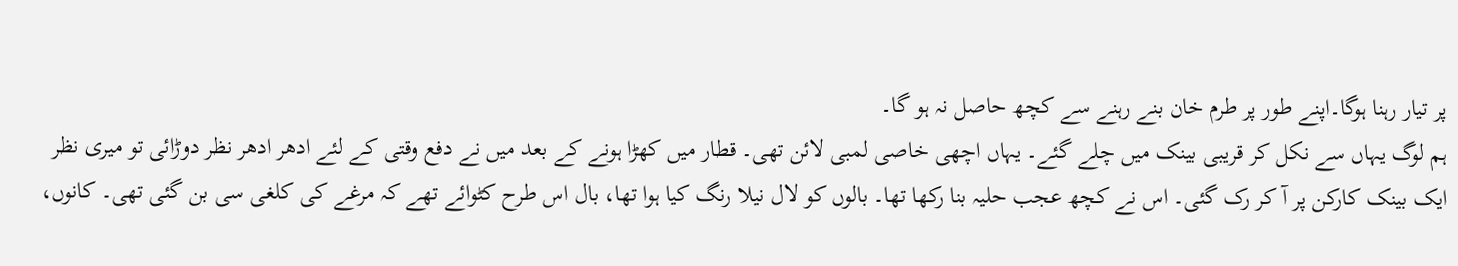پر تیار رہنا ہوگا۔اپنے طور پر طرم خان بنے رہنے سے کچھ حاصل نہ ہو گا۔
ہم لوگ یہاں سے نکل کر قریبی بینک میں چلے گئے۔ یہاں اچھی خاصی لمبی لائن تھی۔ قطار میں کھڑا ہونے کے بعد میں نے دفع وقتی کے لئے ادھر ادھر نظر دوڑائی تو میری نظر ایک بینک کارکن پر آ کر رک گئی۔ اس نے کچھ عجب حلیہ بنا رکھا تھا۔ بالوں کو لال نیلا رنگ کیا ہوا تھا، بال اس طرح کٹوائے تھے کہ مرغے کی کلغی سی بن گئی تھی۔ کانوں،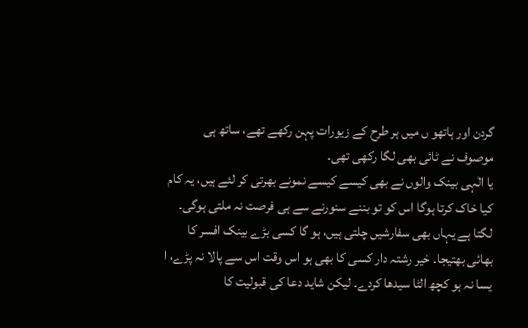گردن اور ہاتھو ں میں ہر طرح کے زیورات پہن رکھے تھے، ساتھ ہی موصوف نے ٹائی بھی لگا رکھی تھی۔
یا الٰہی بینک والوں نے بھی کیسے کیسے نمونے بھرتی کر لئے ہیں، یہ کام کیا خاک کرتا ہوگا اس کو تو بننے سنورنے سے ہی فرصت نہ ملتی ہوگی۔ لگتا ہے یہاں بھی سفارشیں چلتی ہیں، ہو گا کسی بڑے بینک افسر کا بھائی بھتیجا۔ خیر رشتہ دار کسی کا بھی ہو اس وقت اس سے پالا نہ پڑے، ا یسا نہ ہو کچھ الٹا سیدھا کردے۔ لیکن شاید دعا کی قبولیت کا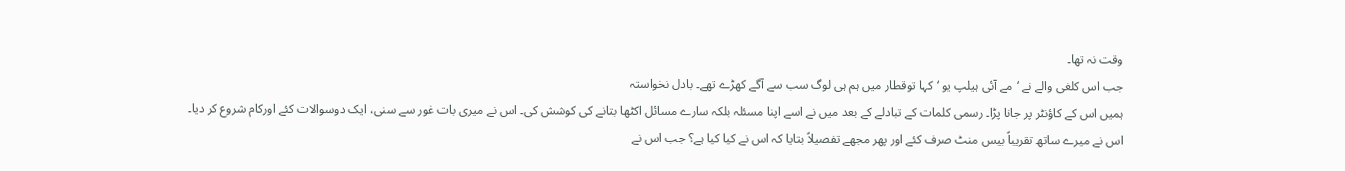وقت نہ تھا۔
جب اس کلغی والے نے ‘مے آئی ہیلپ یو ‘کہا توقطار میں ہم ہی لوگ سب سے آگے کھڑے تھے۔ بادل نخواستہ
ہمیں اس کے کاؤنٹر پر جانا پڑا۔ رسمی کلمات کے تبادلے کے بعد میں نے اسے اپنا مسئلہ بلکہ سارے مسائل اکٹھا بتانے کی کوشش کی۔ اس نے میری بات غور سے سنی، ایک دوسوالات کئے اورکام شروع کر دیا۔
اس نے میرے ساتھ تقریباً بیس منٹ صرف کئے اور پھر مجھے تفصیلاً بتایا کہ اس نے کیا کیا ہے؟ جب اس نے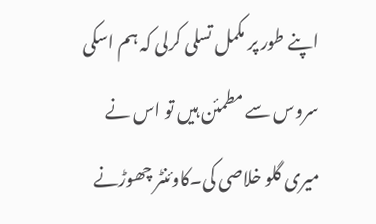اپنے طور پر مکمل تسلی کرلی کہ ہم اسکی سروس سے مطمئن ہیں تو اس نے میری گلو خلاصی کی۔کاوئنٹر چھوڑنے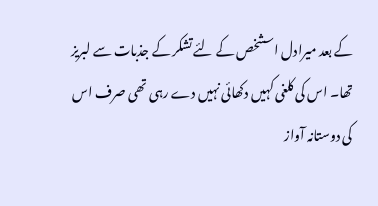کے بعد میرادل اسشخص کے لئے تشکر کے جذبات سے لبریز تھا۔ اس کی کلغی کہیں دکھائی نہیں دے رہی تھی صرف اس کی دوستانہ آواز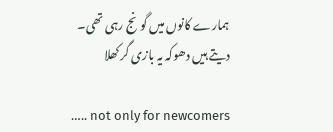ہمارے کانوں میں گونج رہی تھی۔
دیتے ہیں دھوکہ یہ بازی گر کھلا

….. not only for newcomers